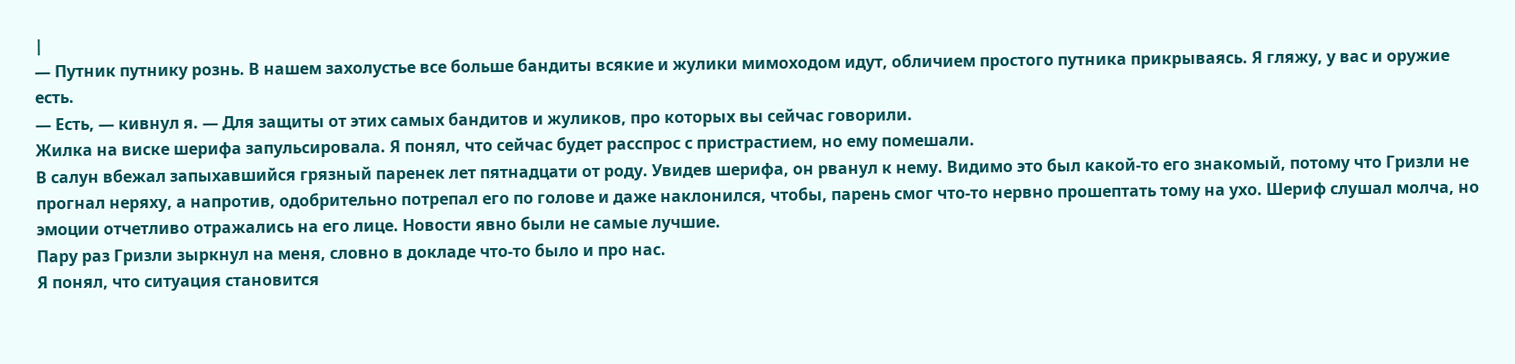|
— Путник путнику рознь. В нашем захолустье все больше бандиты всякие и жулики мимоходом идут, обличием простого путника прикрываясь. Я гляжу, у вас и оружие есть.
— Есть, — кивнул я. — Для защиты от этих самых бандитов и жуликов, про которых вы сейчас говорили.
Жилка на виске шерифа запульсировала. Я понял, что сейчас будет расспрос с пристрастием, но ему помешали.
В салун вбежал запыхавшийся грязный паренек лет пятнадцати от роду. Увидев шерифа, он рванул к нему. Видимо это был какой-то его знакомый, потому что Гризли не прогнал неряху, а напротив, одобрительно потрепал его по голове и даже наклонился, чтобы, парень смог что-то нервно прошептать тому на ухо. Шериф слушал молча, но эмоции отчетливо отражались на его лице. Новости явно были не самые лучшие.
Пару раз Гризли зыркнул на меня, словно в докладе что-то было и про нас.
Я понял, что ситуация становится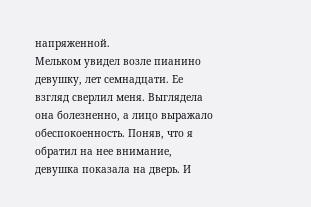напряженной.
Мельком увидел возле пианино девушку, лет семнадцати. Ее взгляд сверлил меня. Выглядела она болезненно, а лицо выражало обеспокоенность. Поняв, что я обратил на нее внимание, девушка показала на дверь. И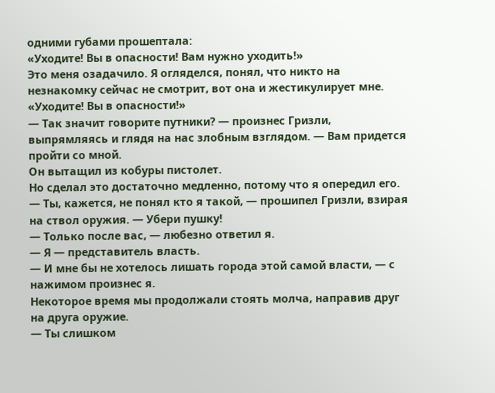одними губами прошептала:
«Уходите! Вы в опасности! Вам нужно уходить!»
Это меня озадачило. Я огляделся, понял, что никто на незнакомку сейчас не смотрит, вот она и жестикулирует мне.
«Уходите! Вы в опасности!»
— Так значит говорите путники? — произнес Гризли, выпрямляясь и глядя на нас злобным взглядом. — Вам придется пройти со мной.
Он вытащил из кобуры пистолет.
Но сделал это достаточно медленно, потому что я опередил его.
— Ты, кажется, не понял кто я такой, — прошипел Гризли, взирая на ствол оружия. — Убери пушку!
— Только после вас, — любезно ответил я.
— Я — представитель власть.
— И мне бы не хотелось лишать города этой самой власти, — с нажимом произнес я.
Некоторое время мы продолжали стоять молча, направив друг на друга оружие.
— Ты слишком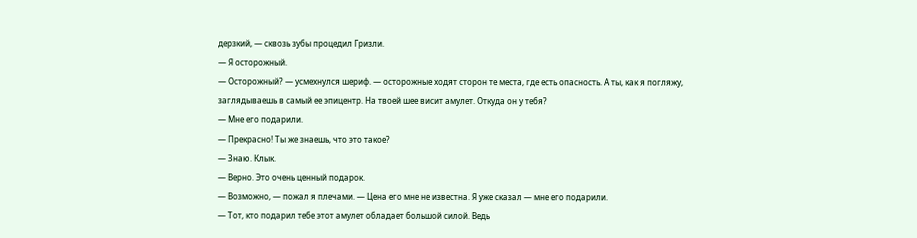дерзкий, — сквозь зубы процедил Гризли.
— Я осторожный.
— Осторожный? — усмехнулся шериф. — осторожные ходят сторон те места, где есть опасность. А ты, как я погляжу, заглядываешь в самый ее эпицентр. На твоей шее висит амулет. Откуда он у тебя?
— Мне его подарили.
— Прекрасно! Ты же знаешь, что это такое?
— Знаю. Клык.
— Верно. Это очень ценный подарок.
— Возможно, — пожал я плечами. — Цена его мне не известна. Я уже сказал — мне его подарили.
— Тот, кто подарил тебе этот амулет обладает большой силой. Ведь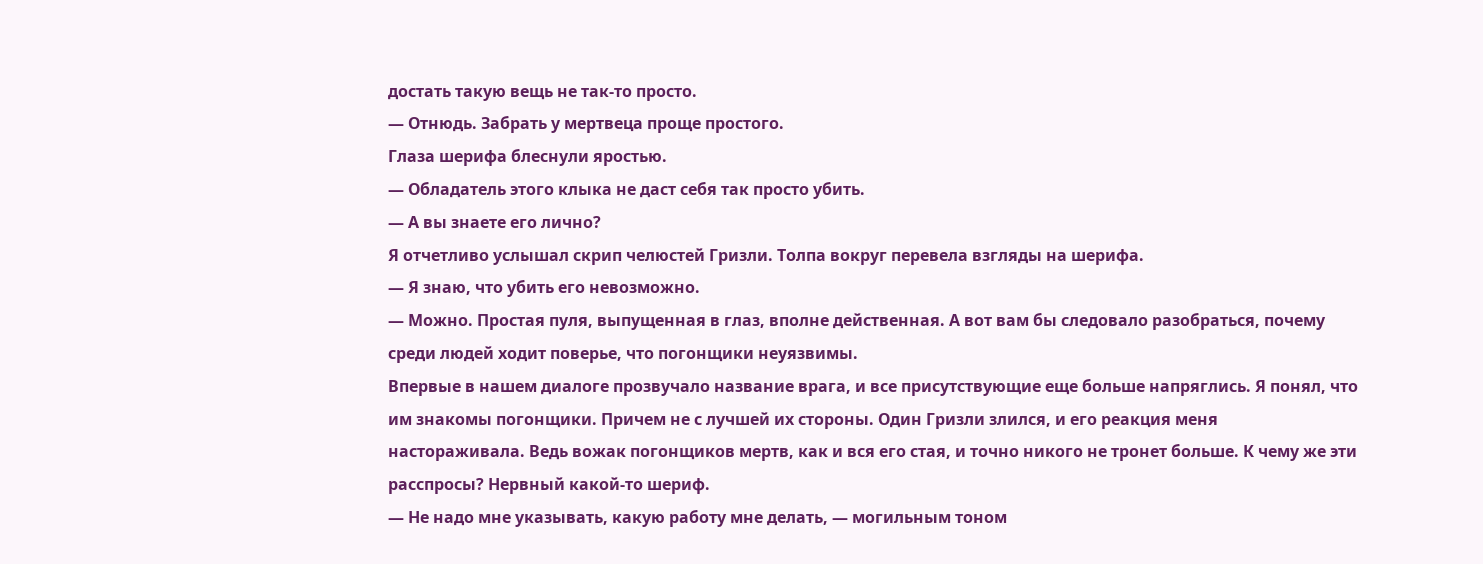достать такую вещь не так-то просто.
— Отнюдь. Забрать у мертвеца проще простого.
Глаза шерифа блеснули яростью.
— Обладатель этого клыка не даст себя так просто убить.
— А вы знаете его лично?
Я отчетливо услышал скрип челюстей Гризли. Толпа вокруг перевела взгляды на шерифа.
— Я знаю, что убить его невозможно.
— Можно. Простая пуля, выпущенная в глаз, вполне действенная. А вот вам бы следовало разобраться, почему среди людей ходит поверье, что погонщики неуязвимы.
Впервые в нашем диалоге прозвучало название врага, и все присутствующие еще больше напряглись. Я понял, что им знакомы погонщики. Причем не с лучшей их стороны. Один Гризли злился, и его реакция меня настораживала. Ведь вожак погонщиков мертв, как и вся его стая, и точно никого не тронет больше. К чему же эти расспросы? Нервный какой-то шериф.
— Не надо мне указывать, какую работу мне делать, — могильным тоном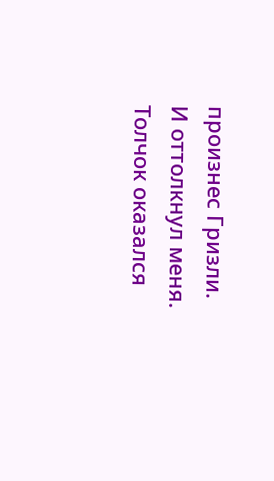произнес Гризли.
И оттолкнул меня.
Толчок оказался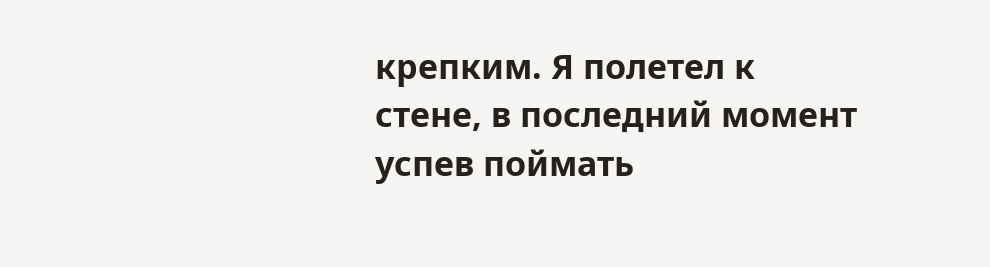крепким. Я полетел к стене, в последний момент успев поймать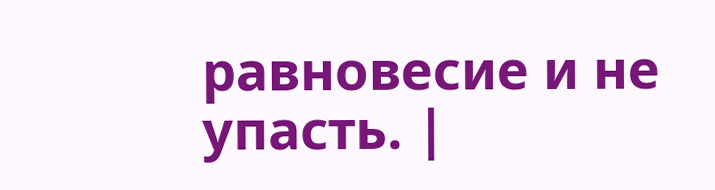равновесие и не упасть. |